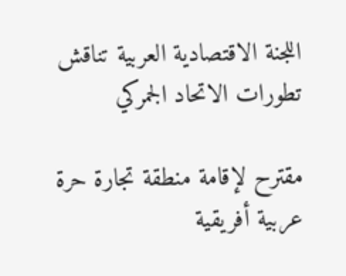اللجنة الاقتصادية العربية تناقش تطورات الاتحاد الجمركي

مقترح لإقامة منطقة تجارة حرة عربية أفريقية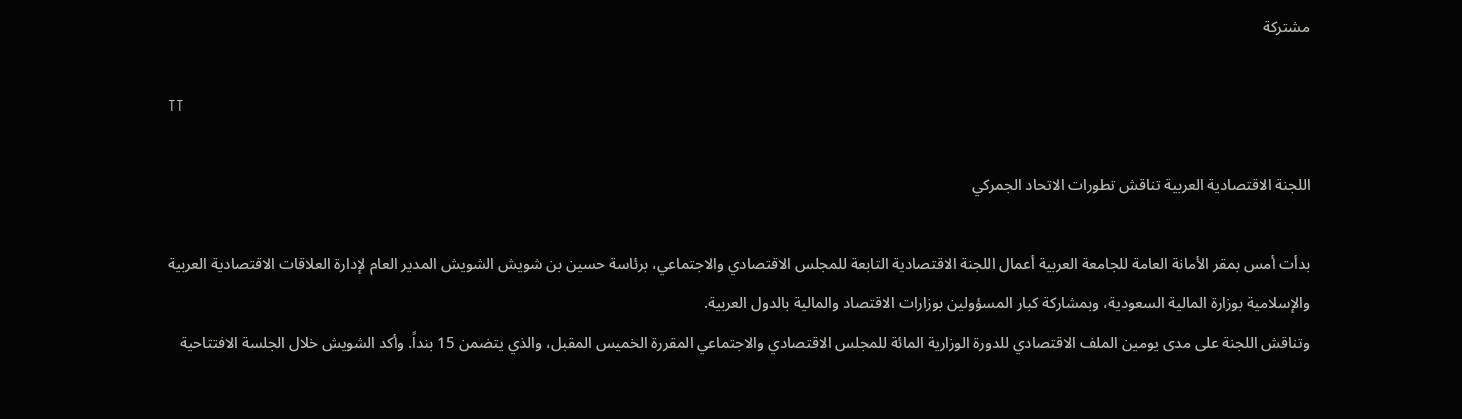مشتركة

TT

اللجنة الاقتصادية العربية تناقش تطورات الاتحاد الجمركي

بدأت أمس بمقر الأمانة العامة للجامعة العربية أعمال اللجنة الاقتصادية التابعة للمجلس الاقتصادي والاجتماعي، برئاسة حسين بن شويش الشويش المدير العام لإدارة العلاقات الاقتصادية العربية والإسلامية بوزارة المالية السعودية، وبمشاركة كبار المسؤولين بوزارات الاقتصاد والمالية بالدول العربية.
وتناقش اللجنة على مدى يومين الملف الاقتصادي للدورة الوزارية المائة للمجلس الاقتصادي والاجتماعي المقررة الخميس المقبل، والذي يتضمن 15 بنداً. وأكد الشويش خلال الجلسة الافتتاحية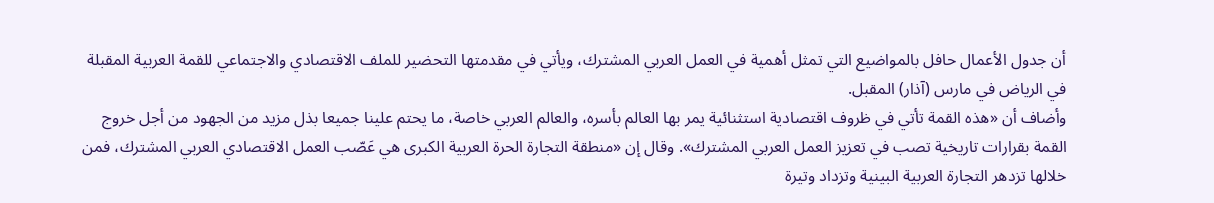أن جدول الأعمال حافل بالمواضيع التي تمثل أهمية في العمل العربي المشترك، ويأتي في مقدمتها التحضير للملف الاقتصادي والاجتماعي للقمة العربية المقبلة في الرياض في مارس (آذار) المقبل.
وأضاف أن «هذه القمة تأتي في ظروف اقتصادية استثنائية يمر بها العالم بأسره، والعالم العربي خاصة، ما يحتم علينا جميعا بذل مزيد من الجهود من أجل خروج القمة بقرارات تاريخية تصب في تعزيز العمل العربي المشترك». وقال إن «منطقة التجارة الحرة العربية الكبرى هي عَصّب العمل الاقتصادي العربي المشترك، فمن خلالها تزدهر التجارة العربية البينية وتزداد وتيرة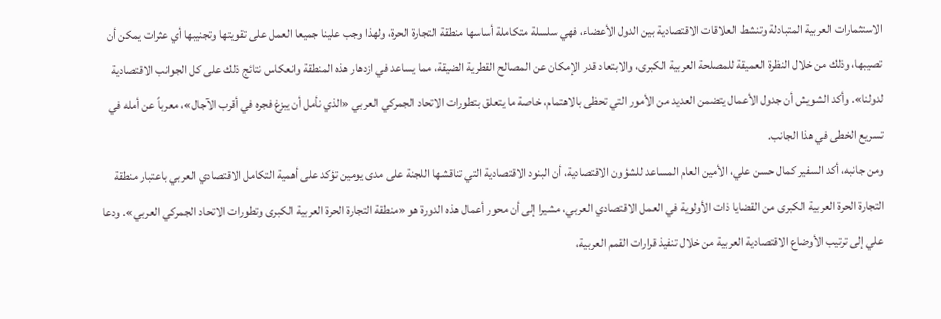الاستثمارات العربية المتبادلة وتنشط العلاقات الاقتصادية بين الدول الأعضاء، فهي سلسلة متكاملة أساسها منطقة التجارة الحرة، ولهذا وجب علينا جميعا العمل على تقويتها وتجنيبها أي عثرات يمكن أن تصيبها، وذلك من خلال النظرة العميقة للمصلحة العربية الكبرى، والابتعاد قدر الإمكان عن المصالح القطرية الضيقة، مما يساعد في ازدهار هذه المنطقة وانعكاس نتائج ذلك على كل الجوانب الاقتصادية لدولنا». وأكد الشويش أن جدول الأعمال يتضمن العديد من الأمور التي تحظى بالاهتمام، خاصة ما يتعلق بتطورات الاتحاد الجمركي العربي «الذي نأمل أن يبزغ فجره في أقرب الآجال»، معرباً عن أمله في تسريع الخطى في هذا الجانب.
ومن جانبه، أكد السفير كمال حسن علي، الأمين العام المساعد للشؤون الاقتصادية، أن البنود الاقتصادية التي تناقشها اللجنة على مدى يومين تؤكد على أهمية التكامل الاقتصادي العربي باعتبار منطقة التجارة الحرة العربية الكبرى من القضايا ذات الأولوية في العمل الاقتصادي العربي، مشيرا إلى أن محور أعمال هذه الدورة هو «منطقة التجارة الحرة العربية الكبرى وتطورات الاتحاد الجمركي العربي». ودعا علي إلى ترتيب الأوضاع الاقتصادية العربية من خلال تنفيذ قرارات القمم العربية،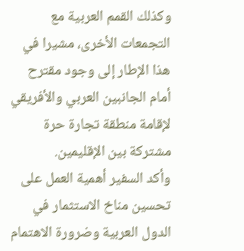وكذلك القمم العربية مع التجمعات الأخرى، مشيرا في هذا الإطار إلى وجود مقترح أمام الجانبين العربي والأفريقي لإقامة منطقة تجارة حرة مشتركة بين الإقليمين.
وأكد السفير أهمية العمل على تحسين مناخ الاستثمار في الدول العربية وضرورة الاهتمام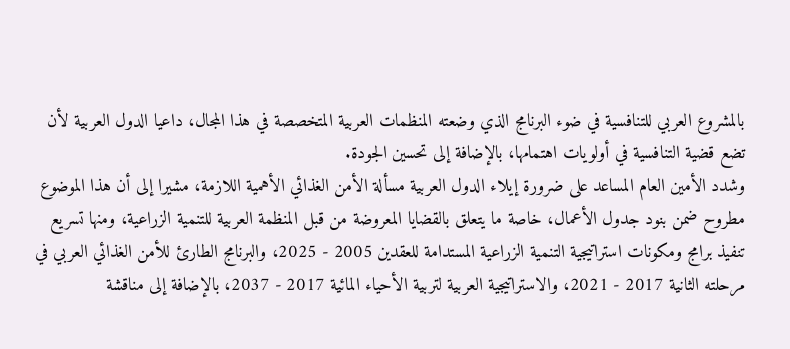بالمشروع العربي للتنافسية في ضوء البرنامج الذي وضعته المنظمات العربية المتخصصة في هذا المجال، داعيا الدول العربية لأن تضع قضية التنافسية في أولويات اهتمامها، بالإضافة إلى تحسين الجودة.
وشدد الأمين العام المساعد على ضرورة إيلاء الدول العربية مسألة الأمن الغذائي الأهمية اللازمة، مشيرا إلى أن هذا الموضوع مطروح ضمن بنود جدول الأعمال، خاصة ما يتعلق بالقضايا المعروضة من قبل المنظمة العربية للتنمية الزراعية، ومنها تسريع تنفيذ برامج ومكونات استراتيجية التنمية الزراعية المستدامة للعقدين 2005 - 2025، والبرنامج الطارئ للأمن الغذائي العربي في مرحلته الثانية 2017 - 2021، والاستراتيجية العربية لتربية الأحياء المائية 2017 - 2037، بالإضافة إلى مناقشة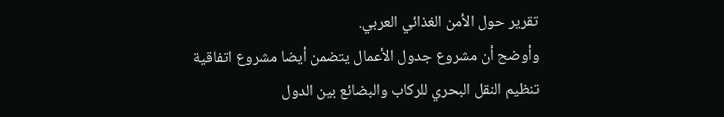تقرير حول الأمن الغذائي العربي.
وأوضح أن مشروع جدول الأعمال يتضمن أيضا مشروع اتفاقية تنظيم النقل البحري للركاب والبضائع بين الدول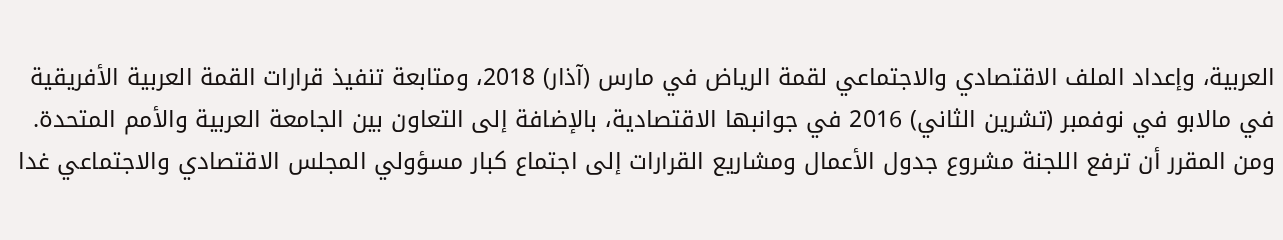العربية، وإعداد الملف الاقتصادي والاجتماعي لقمة الرياض في مارس (آذار) 2018، ومتابعة تنفيذ قرارات القمة العربية الأفريقية في مالابو في نوفمبر (تشرين الثاني) 2016 في جوانبها الاقتصادية، بالإضافة إلى التعاون بين الجامعة العربية والأمم المتحدة. ومن المقرر أن ترفع اللجنة مشروع جدول الأعمال ومشاريع القرارات إلى اجتماع كبار مسؤولي المجلس الاقتصادي والاجتماعي غدا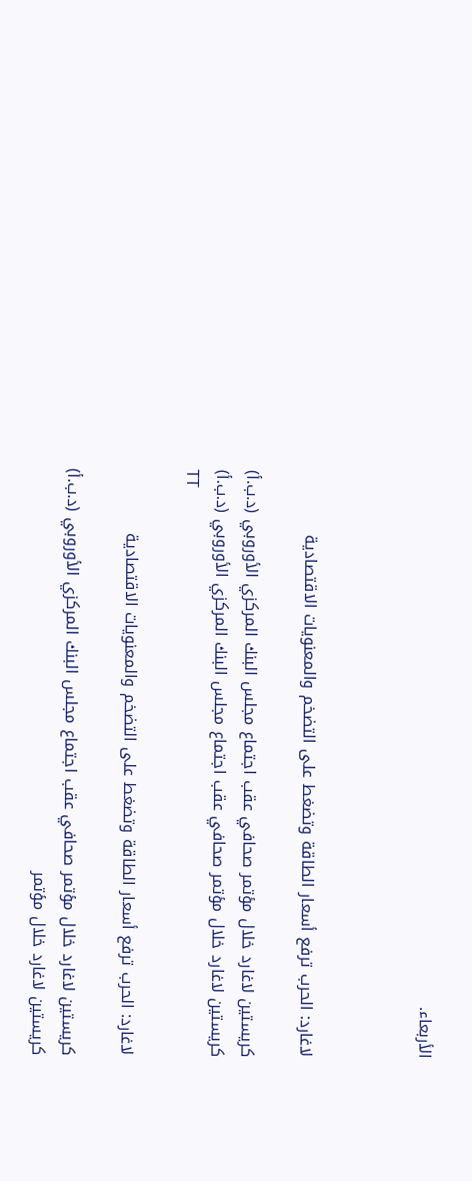الأربعاء.



لاغارد: الحرب ترفع أسعار الطاقة وتضغط على التضخم والمعنويات الاقتصادية

كريستين لاغارد خلال مؤتمر صحافي عقب اجتماع مجلس البنك المركزي الأوروبي (د.ب.أ)
كريستين لاغارد خلال مؤتمر صحافي عقب اجتماع مجلس البنك المركزي الأوروبي (د.ب.أ)
TT

لاغارد: الحرب ترفع أسعار الطاقة وتضغط على التضخم والمعنويات الاقتصادية

كريستين لاغارد خلال مؤتمر صحافي عقب اجتماع مجلس البنك المركزي الأوروبي (د.ب.أ)
كريستين لاغارد خلال مؤتمر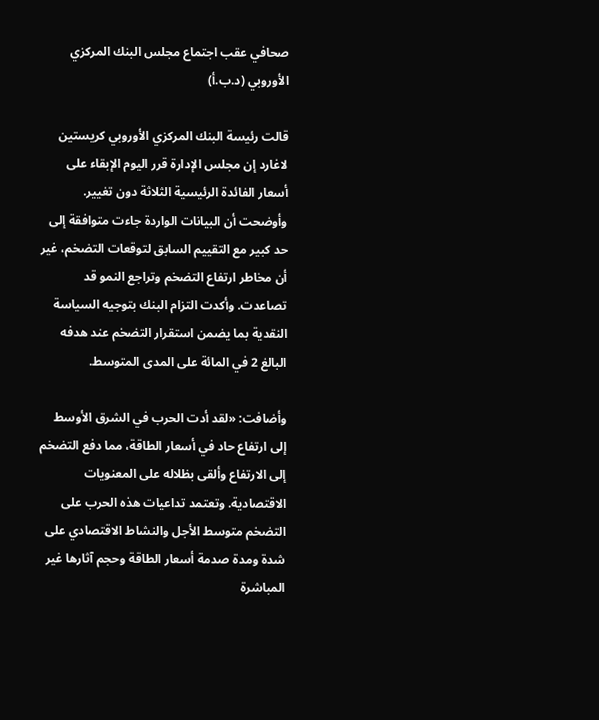صحافي عقب اجتماع مجلس البنك المركزي الأوروبي (د.ب.أ)

قالت رئيسة البنك المركزي الأوروبي كريستين لاغارد إن مجلس الإدارة قرر اليوم الإبقاء على أسعار الفائدة الرئيسية الثلاثة دون تغيير. وأوضحت أن البيانات الواردة جاءت متوافقة إلى حد كبير مع التقييم السابق لتوقعات التضخم، غير أن مخاطر ارتفاع التضخم وتراجع النمو قد تصاعدت. وأكدت التزام البنك بتوجيه السياسة النقدية بما يضمن استقرار التضخم عند هدفه البالغ 2 في المائة على المدى المتوسط.

وأضافت: «لقد أدت الحرب في الشرق الأوسط إلى ارتفاع حاد في أسعار الطاقة، مما دفع التضخم إلى الارتفاع وألقى بظلاله على المعنويات الاقتصادية. وتعتمد تداعيات هذه الحرب على التضخم متوسط الأجل والنشاط الاقتصادي على شدة ومدة صدمة أسعار الطاقة وحجم آثارها غير المباشرة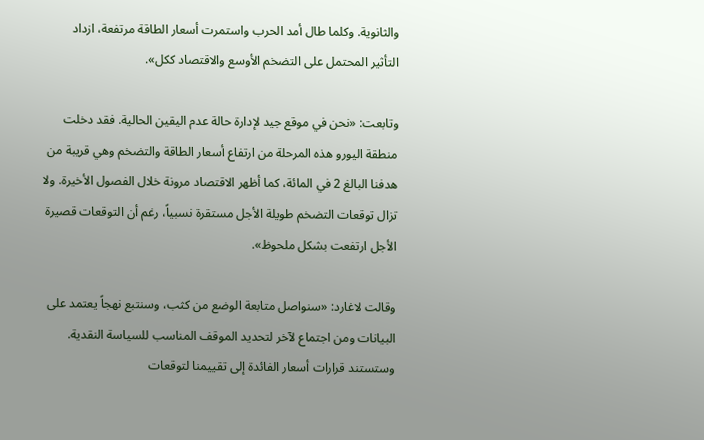والثانوية. وكلما طال أمد الحرب واستمرت أسعار الطاقة مرتفعة، ازداد التأثير المحتمل على التضخم الأوسع والاقتصاد ككل».

وتابعت: «نحن في موقع جيد لإدارة حالة عدم اليقين الحالية. فقد دخلت منطقة اليورو هذه المرحلة من ارتفاع أسعار الطاقة والتضخم وهي قريبة من هدفنا البالغ 2 في المائة، كما أظهر الاقتصاد مرونة خلال الفصول الأخيرة. ولا تزال توقعات التضخم طويلة الأجل مستقرة نسبياً، رغم أن التوقعات قصيرة الأجل ارتفعت بشكل ملحوظ».

وقالت لاغارد: «سنواصل متابعة الوضع من كثب، وسنتبع نهجاً يعتمد على البيانات ومن اجتماع لآخر لتحديد الموقف المناسب للسياسة النقدية. وستستند قرارات أسعار الفائدة إلى تقييمنا لتوقعات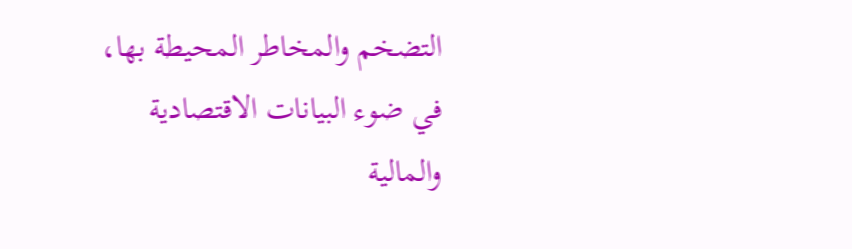التضخم والمخاطر المحيطة بها، في ضوء البيانات الاقتصادية والمالية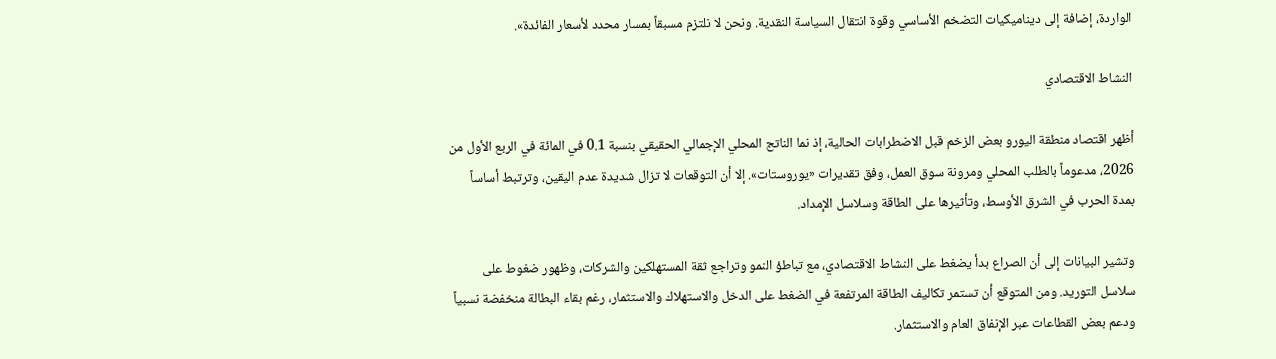الواردة، إضافة إلى ديناميكيات التضخم الأساسي وقوة انتقال السياسة النقدية. ونحن لا نلتزم مسبقاً بمسار محدد لأسعار الفائدة».

النشاط الاقتصادي

أظهر اقتصاد منطقة اليورو بعض الزخم قبل الاضطرابات الحالية، إذ نما الناتج المحلي الإجمالي الحقيقي بنسبة 0.1 في المائة في الربع الأول من 2026، مدعوماً بالطلب المحلي ومرونة سوق العمل، وفق تقديرات «يوروستات». إلا أن التوقعات لا تزال شديدة عدم اليقين، وترتبط أساساً بمدة الحرب في الشرق الأوسط، وتأثيرها على الطاقة وسلاسل الإمداد.

وتشير البيانات إلى أن الصراع بدأ يضغط على النشاط الاقتصادي، مع تباطؤ النمو وتراجع ثقة المستهلكين والشركات، وظهور ضغوط على سلاسل التوريد. ومن المتوقع أن تستمر تكاليف الطاقة المرتفعة في الضغط على الدخل والاستهلاك والاستثمار، رغم بقاء البطالة منخفضة نسبياً ودعم بعض القطاعات عبر الإنفاق العام والاستثمار.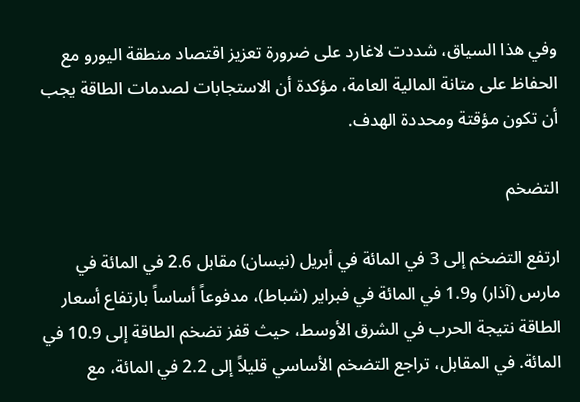وفي هذا السياق، شددت لاغارد على ضرورة تعزيز اقتصاد منطقة اليورو مع الحفاظ على متانة المالية العامة، مؤكدة أن الاستجابات لصدمات الطاقة يجب أن تكون مؤقتة ومحددة الهدف.

التضخم

ارتفع التضخم إلى 3 في المائة في أبريل (نيسان) مقابل 2.6 في المائة في مارس (آذار) و1.9 في المائة في فبراير (شباط)، مدفوعاً أساساً بارتفاع أسعار الطاقة نتيجة الحرب في الشرق الأوسط، حيث قفز تضخم الطاقة إلى 10.9 في المائة. في المقابل، تراجع التضخم الأساسي قليلاً إلى 2.2 في المائة، مع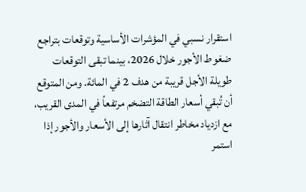استقرار نسبي في المؤشرات الأساسية وتوقعات بتراجع ضغوط الأجور خلال 2026، بينما تبقى التوقعات طويلة الأجل قريبة من هدف 2 في المائة. ومن المتوقع أن تُبقي أسعار الطاقة التضخم مرتفعاً في المدى القريب، مع ازدياد مخاطر انتقال آثارها إلى الأسعار والأجور إذا استمر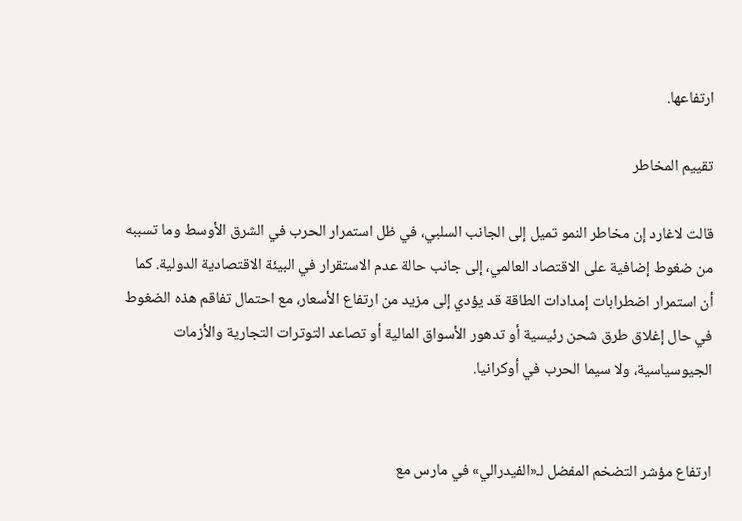ارتفاعها.

تقييم المخاطر

قالت لاغارد إن مخاطر النمو تميل إلى الجانب السلبي، في ظل استمرار الحرب في الشرق الأوسط وما تسببه من ضغوط إضافية على الاقتصاد العالمي، إلى جانب حالة عدم الاستقرار في البيئة الاقتصادية الدولية. كما أن استمرار اضطرابات إمدادات الطاقة قد يؤدي إلى مزيد من ارتفاع الأسعار، مع احتمال تفاقم هذه الضغوط في حال إغلاق طرق شحن رئيسية أو تدهور الأسواق المالية أو تصاعد التوترات التجارية والأزمات الجيوسياسية، ولا سيما الحرب في أوكرانيا.


ارتفاع مؤشر التضخم المفضل لـ«الفيدرالي» في مارس مع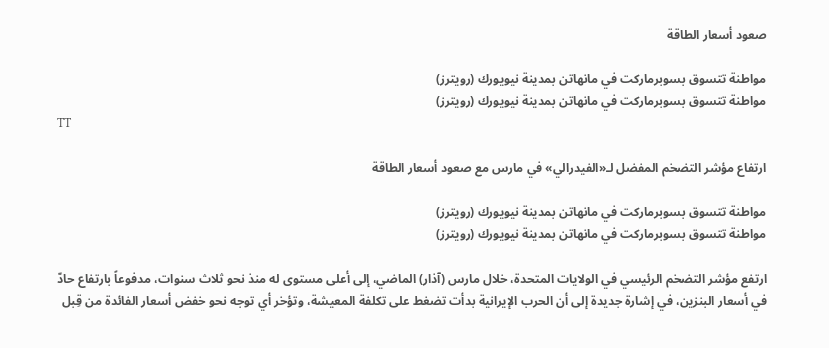صعود أسعار الطاقة

مواطنة تتسوق بسوبرماركت في مانهاتن بمدينة نيويورك (رويترز)
مواطنة تتسوق بسوبرماركت في مانهاتن بمدينة نيويورك (رويترز)
TT

ارتفاع مؤشر التضخم المفضل لـ«الفيدرالي» في مارس مع صعود أسعار الطاقة

مواطنة تتسوق بسوبرماركت في مانهاتن بمدينة نيويورك (رويترز)
مواطنة تتسوق بسوبرماركت في مانهاتن بمدينة نيويورك (رويترز)

ارتفع مؤشر التضخم الرئيسي في الولايات المتحدة، خلال مارس (آذار) الماضي، إلى أعلى مستوى له منذ نحو ثلاث سنوات، مدفوعاً بارتفاع حادّ في أسعار البنزين، في إشارة جديدة إلى أن الحرب الإيرانية بدأت تضغط على تكلفة المعيشة، وتؤخر أي توجه نحو خفض أسعار الفائدة من قِبل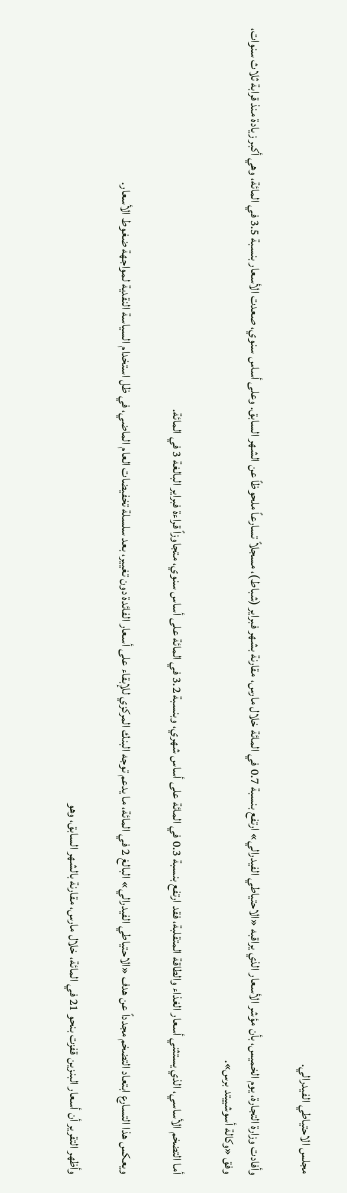مجلس الاحتياطي الفيدرالي.

وأفادت وزارة التجارة، يوم الخميس، بأن مؤشر الأسعار الذي يراقبه «الاحتياطي الفيدرالي» ارتفع بنسبة 0.7 في المائة خلال مارس، مقارنة بشهر فبراير (شباط)، مسجلاً تسارعاً ملحوظاً عن الشهر السابق. وعلى أساس سنوي، صعدت الأسعار بنسبة 3.5 في المائة، وهي أكبر زيادة منذ قرابة ثلاث سنوات، وفق «وكالة أسوشييتد برس».

أما التضخم الأساسي، الذي يستثني أسعار الغذاء والطاقة المتقلبة، فقد ارتفع بنسبة 0.3 في المائة على أساس شهري، وبنسبة 3.2 في المائة على أساس سنوي، متجاوزاً قراءة فبراير البالغة 3 في المائة.

ويعكس هذا التسارع ابتعاد التضخم مجدداً عن هدف «الاحتياطي الفيدرالي» البالغ 2 في المائة، ما يدعم توجه البنك المركزي للإبقاء على أسعار الفائدة دون تغيير، بعد سلسلة تخفيضات العام الماضي، في ظل استخدام السياسة النقدية لمواجهة ضغوط الأسعار.

وأظهر التقرير أن أسعار البنزين قفزت بنحو 21 في المائة، خلال مارس، مقارنة بالشهر السابق، وهو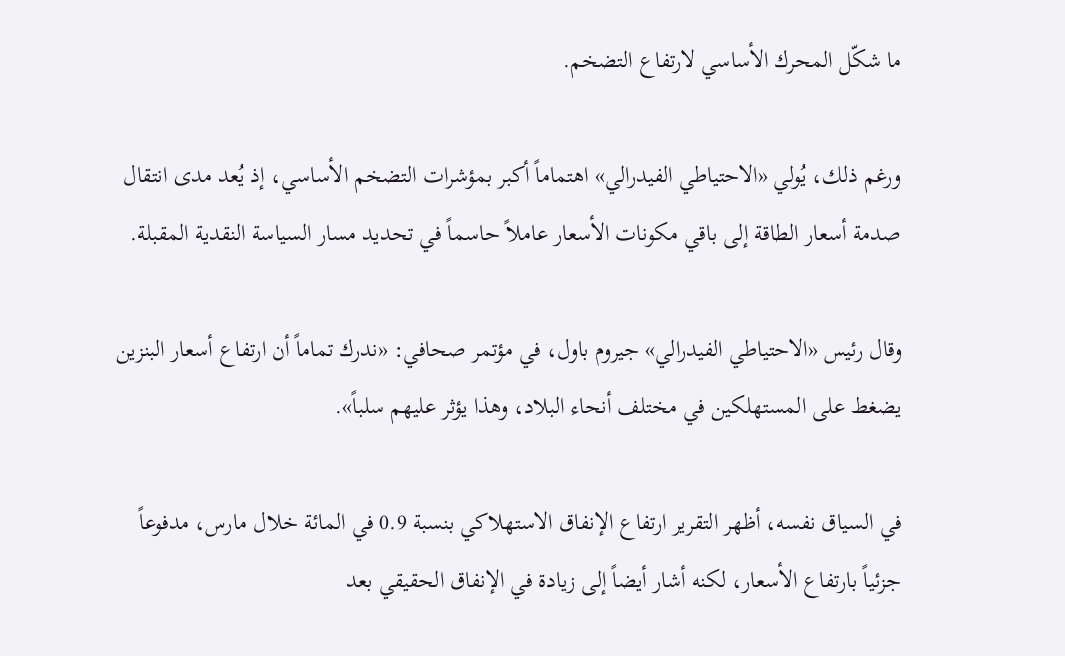ما شكّل المحرك الأساسي لارتفاع التضخم.

ورغم ذلك، يُولي «الاحتياطي الفيدرالي» اهتماماً أكبر بمؤشرات التضخم الأساسي، إذ يُعد مدى انتقال صدمة أسعار الطاقة إلى باقي مكونات الأسعار عاملاً حاسماً في تحديد مسار السياسة النقدية المقبلة.

وقال رئيس «الاحتياطي الفيدرالي» جيروم باول، في مؤتمر صحافي: «ندرك تماماً أن ارتفاع أسعار البنزين يضغط على المستهلكين في مختلف أنحاء البلاد، وهذا يؤثر عليهم سلباً».

في السياق نفسه، أظهر التقرير ارتفاع الإنفاق الاستهلاكي بنسبة 0.9 في المائة خلال مارس، مدفوعاً جزئياً بارتفاع الأسعار، لكنه أشار أيضاً إلى زيادة في الإنفاق الحقيقي بعد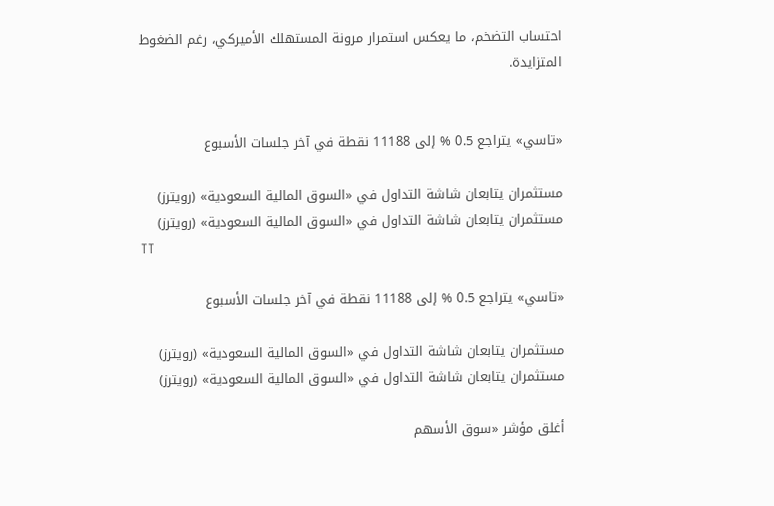احتساب التضخم، ما يعكس استمرار مرونة المستهلك الأميركي، رغم الضغوط المتزايدة.


«تاسي» يتراجع 0.5 % إلى 11188 نقطة في آخر جلسات الأسبوع

مستثمران يتابعان شاشة التداول في «السوق المالية السعودية» (رويترز)
مستثمران يتابعان شاشة التداول في «السوق المالية السعودية» (رويترز)
TT

«تاسي» يتراجع 0.5 % إلى 11188 نقطة في آخر جلسات الأسبوع

مستثمران يتابعان شاشة التداول في «السوق المالية السعودية» (رويترز)
مستثمران يتابعان شاشة التداول في «السوق المالية السعودية» (رويترز)

أغلق مؤشر «سوق الأسهم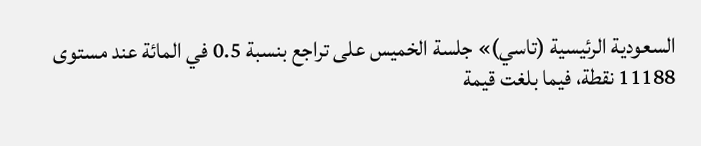السعودية الرئيسية (تاسي)» جلسة الخميس على تراجع بنسبة 0.5 في المائة عند مستوى 11188 نقطة، فيما بلغت قيمة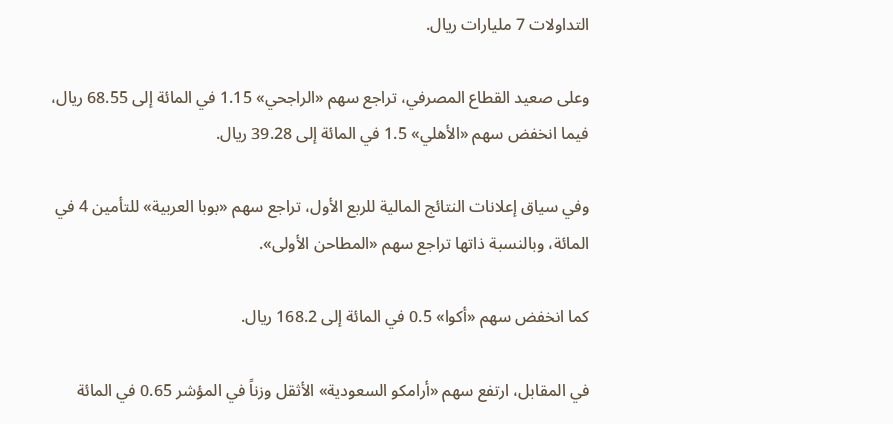التداولات 7 مليارات ريال.

وعلى صعيد القطاع المصرفي، تراجع سهم «الراجحي» 1.15 في المائة إلى 68.55 ريال، فيما انخفض سهم «الأهلي» 1.5 في المائة إلى 39.28 ريال.

وفي سياق إعلانات النتائج المالية للربع الأول، تراجع سهم «بوبا العربية» للتأمين 4 في المائة، وبالنسبة ذاتها تراجع سهم «المطاحن الأولى».

كما انخفض سهم «أكوا» 0.5 في المائة إلى 168.2 ريال.

في المقابل، ارتفع سهم «أرامكو السعودية» الأثقل وزناً في المؤشر 0.65 في المائة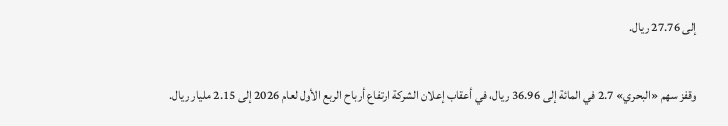إلى 27.76 ريال.

وقفز سهم «البحري» 2.7 في المائة إلى 36.96 ريال، في أعقاب إعلان الشركة ارتفاع أرباح الربع الأول لعام 2026 إلى 2.15 مليار ريال.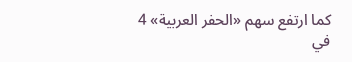كما ارتفع سهم «الحفر العربية» 4 في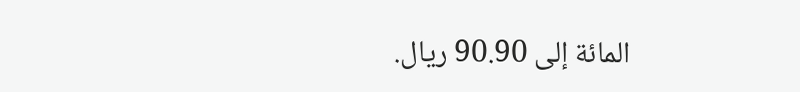المائة إلى 90.90 ريال.